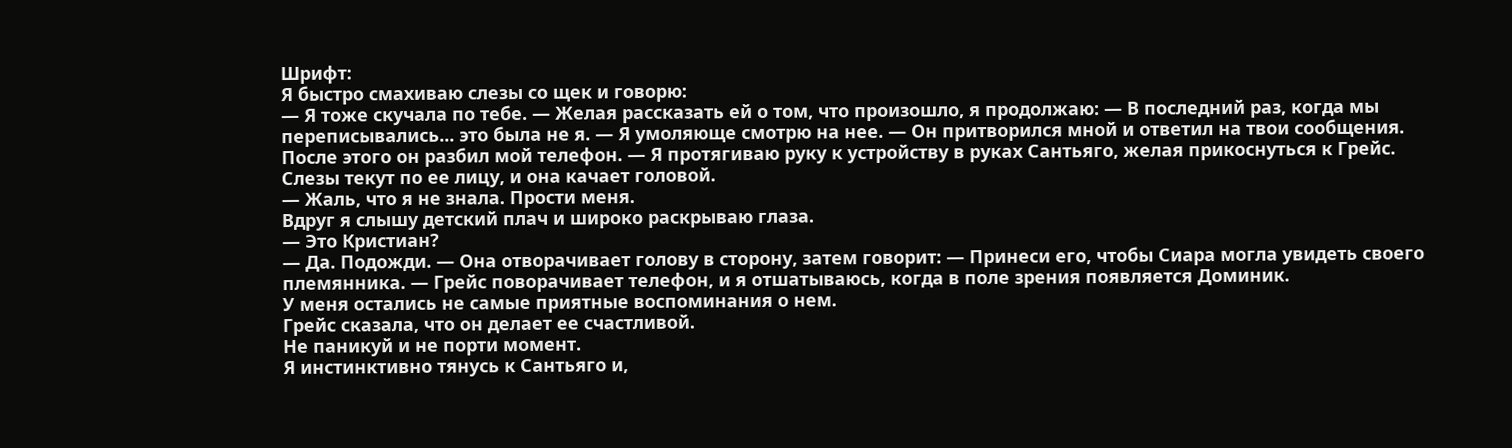Шрифт:
Я быстро смахиваю слезы со щек и говорю:
— Я тоже скучала по тебе. — Желая рассказать ей о том, что произошло, я продолжаю: — В последний раз, когда мы переписывались... это была не я. — Я умоляюще смотрю на нее. — Он притворился мной и ответил на твои сообщения. После этого он разбил мой телефон. — Я протягиваю руку к устройству в руках Сантьяго, желая прикоснуться к Грейс.
Слезы текут по ее лицу, и она качает головой.
— Жаль, что я не знала. Прости меня.
Вдруг я слышу детский плач и широко раскрываю глаза.
— Это Кристиан?
— Да. Подожди. — Она отворачивает голову в сторону, затем говорит: — Принеси его, чтобы Сиара могла увидеть своего племянника. — Грейс поворачивает телефон, и я отшатываюсь, когда в поле зрения появляется Доминик.
У меня остались не самые приятные воспоминания о нем.
Грейс сказала, что он делает ее счастливой.
Не паникуй и не порти момент.
Я инстинктивно тянусь к Сантьяго и,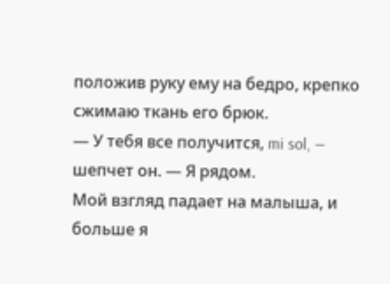положив руку ему на бедро, крепко сжимаю ткань его брюк.
— У тебя все получится, mi sol, — шепчет он. — Я рядом.
Мой взгляд падает на малыша, и больше я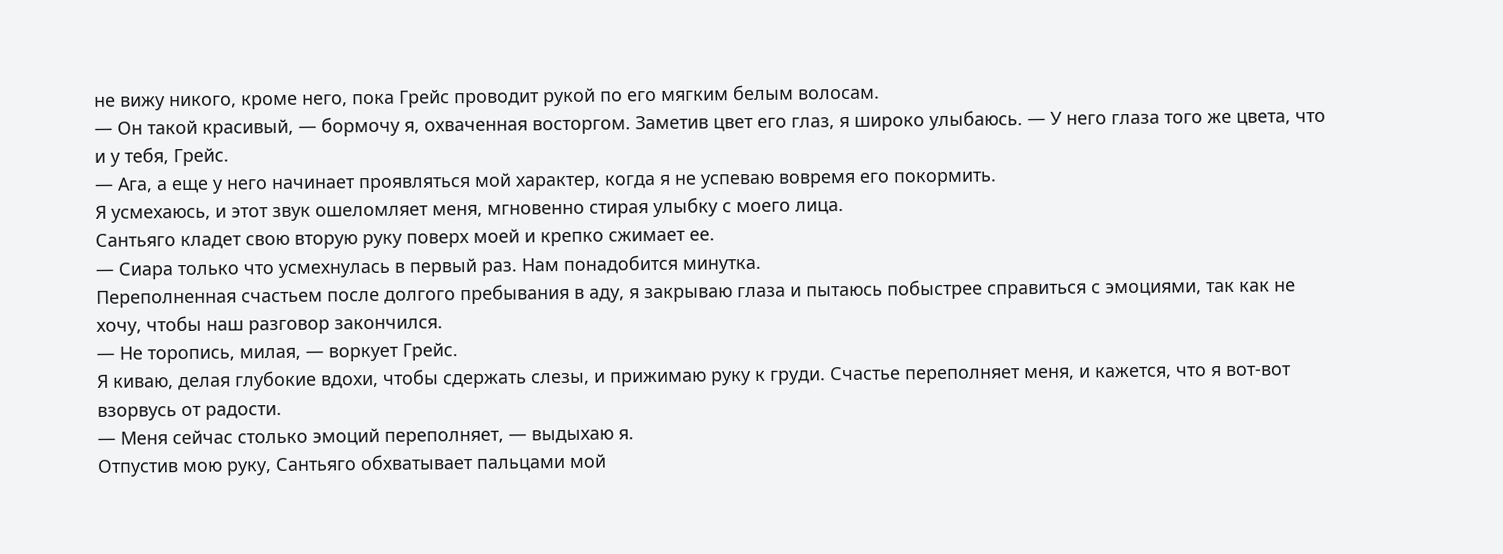не вижу никого, кроме него, пока Грейс проводит рукой по его мягким белым волосам.
— Он такой красивый, — бормочу я, охваченная восторгом. Заметив цвет его глаз, я широко улыбаюсь. — У него глаза того же цвета, что и у тебя, Грейс.
— Ага, а еще у него начинает проявляться мой характер, когда я не успеваю вовремя его покормить.
Я усмехаюсь, и этот звук ошеломляет меня, мгновенно стирая улыбку с моего лица.
Сантьяго кладет свою вторую руку поверх моей и крепко сжимает ее.
— Сиара только что усмехнулась в первый раз. Нам понадобится минутка.
Переполненная счастьем после долгого пребывания в аду, я закрываю глаза и пытаюсь побыстрее справиться с эмоциями, так как не хочу, чтобы наш разговор закончился.
— Не торопись, милая, — воркует Грейс.
Я киваю, делая глубокие вдохи, чтобы сдержать слезы, и прижимаю руку к груди. Счастье переполняет меня, и кажется, что я вот-вот взорвусь от радости.
— Меня сейчас столько эмоций переполняет, — выдыхаю я.
Отпустив мою руку, Сантьяго обхватывает пальцами мой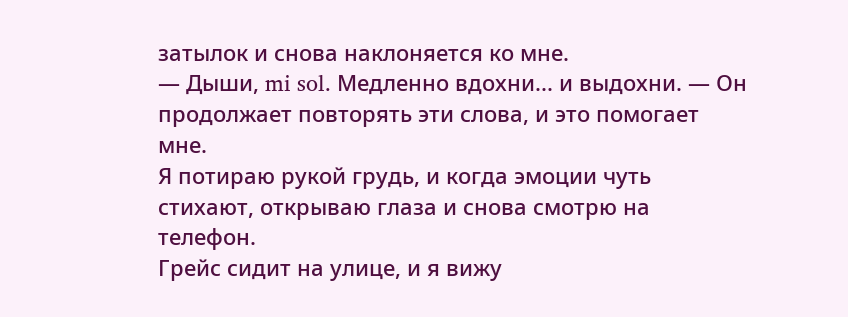затылок и снова наклоняется ко мне.
— Дыши, mi sol. Медленно вдохни... и выдохни. — Он продолжает повторять эти слова, и это помогает мне.
Я потираю рукой грудь, и когда эмоции чуть стихают, открываю глаза и снова смотрю на телефон.
Грейс сидит на улице, и я вижу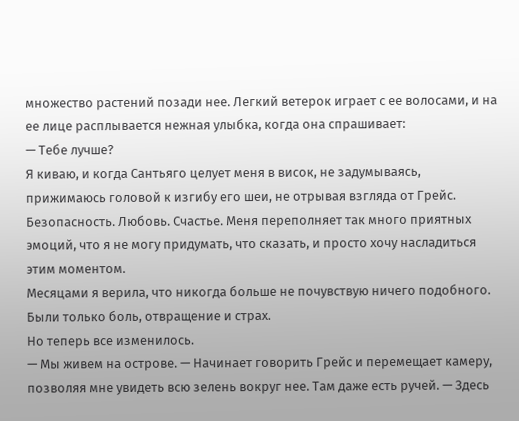множество растений позади нее. Легкий ветерок играет с ее волосами, и на ее лице расплывается нежная улыбка, когда она спрашивает:
— Тебе лучше?
Я киваю, и когда Сантьяго целует меня в висок, не задумываясь, прижимаюсь головой к изгибу его шеи, не отрывая взгляда от Грейс.
Безопасность. Любовь. Счастье. Меня переполняет так много приятных эмоций, что я не могу придумать, что сказать, и просто хочу насладиться этим моментом.
Месяцами я верила, что никогда больше не почувствую ничего подобного. Были только боль, отвращение и страх.
Но теперь все изменилось.
— Мы живем на острове. — Начинает говорить Грейс и перемещает камеру, позволяя мне увидеть всю зелень вокруг нее. Там даже есть ручей. — Здесь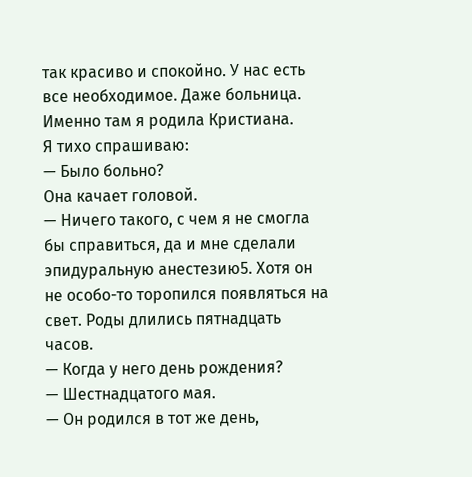так красиво и спокойно. У нас есть все необходимое. Даже больница. Именно там я родила Кристиана.
Я тихо спрашиваю:
— Было больно?
Она качает головой.
— Ничего такого, с чем я не смогла бы справиться, да и мне сделали эпидуральную анестезию5. Хотя он не особо-то торопился появляться на свет. Роды длились пятнадцать часов.
— Когда у него день рождения?
— Шестнадцатого мая.
— Он родился в тот же день,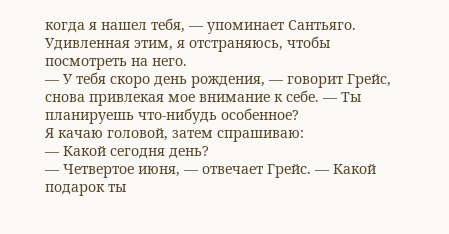когда я нашел тебя, — упоминает Сантьяго.
Удивленная этим, я отстраняюсь, чтобы посмотреть на него.
— У тебя скоро день рождения, — говорит Грейс, снова привлекая мое внимание к себе. — Ты планируешь что-нибудь особенное?
Я качаю головой, затем спрашиваю:
— Какой сегодня день?
— Четвертое июня, — отвечает Грейс. — Какой подарок ты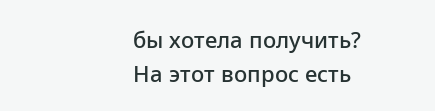бы хотела получить?
На этот вопрос есть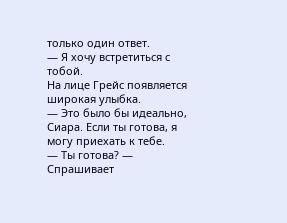только один ответ.
— Я хочу встретиться с тобой.
На лице Грейс появляется широкая улыбка.
— Это было бы идеально, Сиара. Если ты готова, я могу приехать к тебе.
— Ты готова? — Спрашивает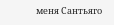меня Сантьяго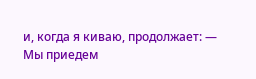и, когда я киваю, продолжает: — Мы приедем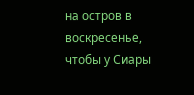на остров в воскресенье, чтобы у Сиары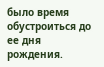было время обустроиться до ее дня рождения.